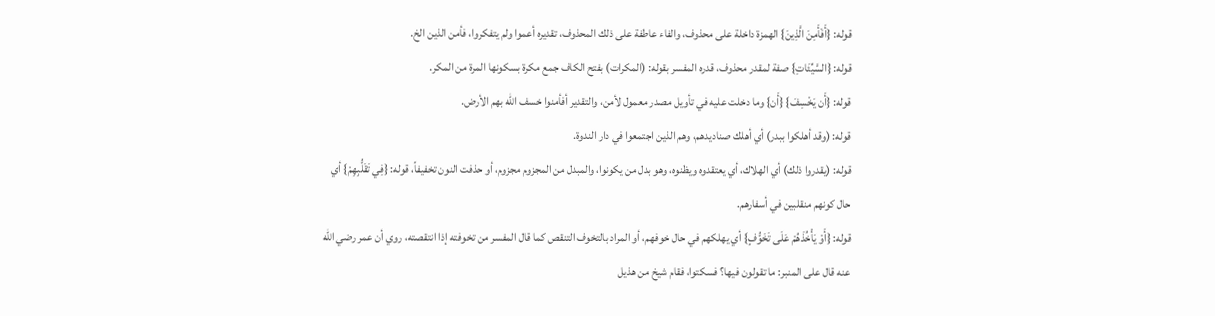قوله: {أَفَأَمِنَ الَّذِينَ} الهمزة داخلة على محذوف، والفاء عاطفة على ذلك المحذوف، تقديره أعموا ولم يتفكروا، فأمن الذين الخ.
قوله: {السَّيِّئَاتِ} صفة لمقدر محذوف، قدره المفسر بقوله: (المكرات) بفتح الكاف جمع مكرة بسكونها المرة من المكر.
قوله: {أَن يَخْسِفَ} {أَن} وما دخلت عليه في تأويل مصدر معمول لأمن، والتقدير أفأمنوا خسف الله بهم الأرض.
قوله: (وقد أهلكوا ببدر) أي أهلك صناديدهم، وهم الذين اجتمعوا في دار الندوة.
قوله: (يقدروا ذلك) أي الهلاك، أي يعتقدوه ويظنوه، وهو بدل من يكونوا، والمبدل من المجزوم مجزوم، أو حذفت النون تخفيفاً، قوله: {فِي تَقَلُّبِهِمْ} أي حال كونهم منقلبين في أسفارهم.
قوله: {أَوْ يَأْخُذَهُمْ عَلَى تَخَوُّفٍ} أي يهلكهم في حال خوفهم، أو المراد بالتخوف التنقص كما قال المفسر من تخوفته إذا انتقصته، روي أن عمر رضي الله عنه قال على المنبر: ما تقولون فيها؟ فسكتوا، فقام شيخ من هذيل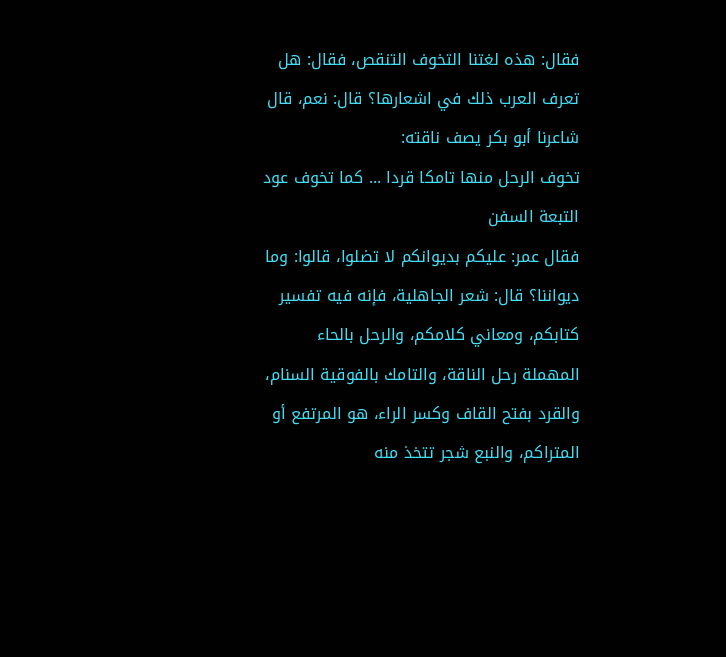فقال: هذه لغتنا التخوف التنقص، فقال: هل تعرف العرب ذلك في اشعارها؟ قال: نعم، قال شاعرنا أبو بكر يصف ناقته:
تخوف الرحل منها تامكا قردا ... كما تخوف عود التبعة السفن
فقال عمر: عليكم بديوانكم لا تضلوا، قالوا: وما ديواننا؟ قال: شعر الجاهلية، فإنه فيه تفسير كتابكم، ومعاني كلامكم، والرحل بالحاء المهملة رحل الناقة، والتامك بالفوقية السنام، والقرد بفتح القاف وكسر الراء، هو المرتفع أو المتراكم، والنبع شجر تتخذ منه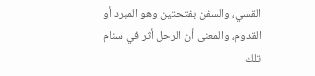القسي، والسفن بفتحتين وهو المبرد أو القدوم، والمعنى أن الرحل أثر في سنام تلك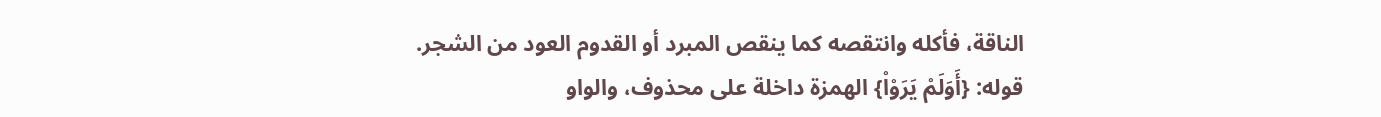الناقة، فأكله وانتقصه كما ينقص المبرد أو القدوم العود من الشجر.
قوله: {أَوَلَمْ يَرَوْاْ} الهمزة داخلة على محذوف، والواو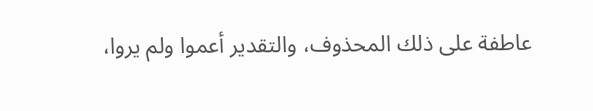عاطفة على ذلك المحذوف، والتقدير أعموا ولم يروا،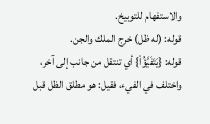والاستفهام للتوبيخ.
قوله: (له ظل) خرج الملك والجن.
قوله: {يَتَفَيَّؤُاْ} أي تنتقل من جانب إلى آخر، واختلف في الفيء، فقيل: هو مطلق الظل قبل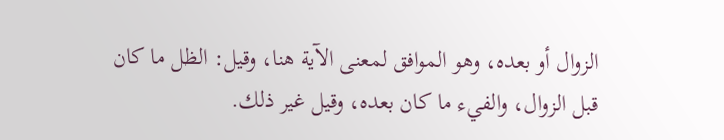الزوال أو بعده، وهو الموافق لمعنى الآية هنا، وقيل: الظل ما كان قبل الزوال، والفيء ما كان بعده، وقيل غير ذلك.